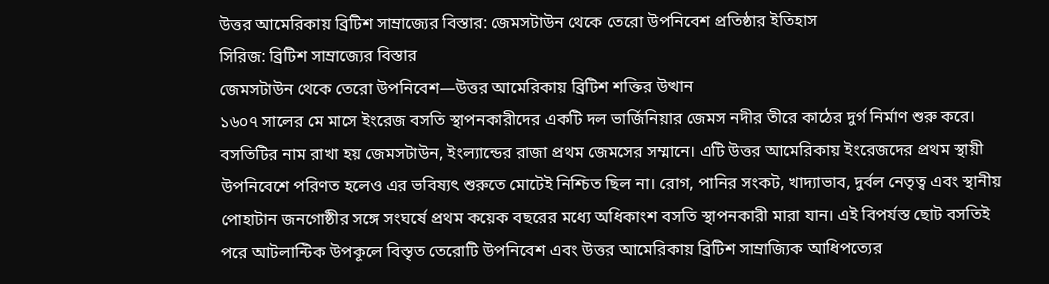উত্তর আমেরিকায় ব্রিটিশ সাম্রাজ্যের বিস্তার: জেমসটাউন থেকে তেরো উপনিবেশ প্রতিষ্ঠার ইতিহাস
সিরিজ: ব্রিটিশ সাম্রাজ্যের বিস্তার
জেমসটাউন থেকে তেরো উপনিবেশ—উত্তর আমেরিকায় ব্রিটিশ শক্তির উত্থান
১৬০৭ সালের মে মাসে ইংরেজ বসতি স্থাপনকারীদের একটি দল ভার্জিনিয়ার জেমস নদীর তীরে কাঠের দুর্গ নির্মাণ শুরু করে। বসতিটির নাম রাখা হয় জেমসটাউন, ইংল্যান্ডের রাজা প্রথম জেমসের সম্মানে। এটি উত্তর আমেরিকায় ইংরেজদের প্রথম স্থায়ী উপনিবেশে পরিণত হলেও এর ভবিষ্যৎ শুরুতে মোটেই নিশ্চিত ছিল না। রোগ, পানির সংকট, খাদ্যাভাব, দুর্বল নেতৃত্ব এবং স্থানীয় পোহাটান জনগোষ্ঠীর সঙ্গে সংঘর্ষে প্রথম কয়েক বছরের মধ্যে অধিকাংশ বসতি স্থাপনকারী মারা যান। এই বিপর্যস্ত ছোট বসতিই পরে আটলান্টিক উপকূলে বিস্তৃত তেরোটি উপনিবেশ এবং উত্তর আমেরিকায় ব্রিটিশ সাম্রাজ্যিক আধিপত্যের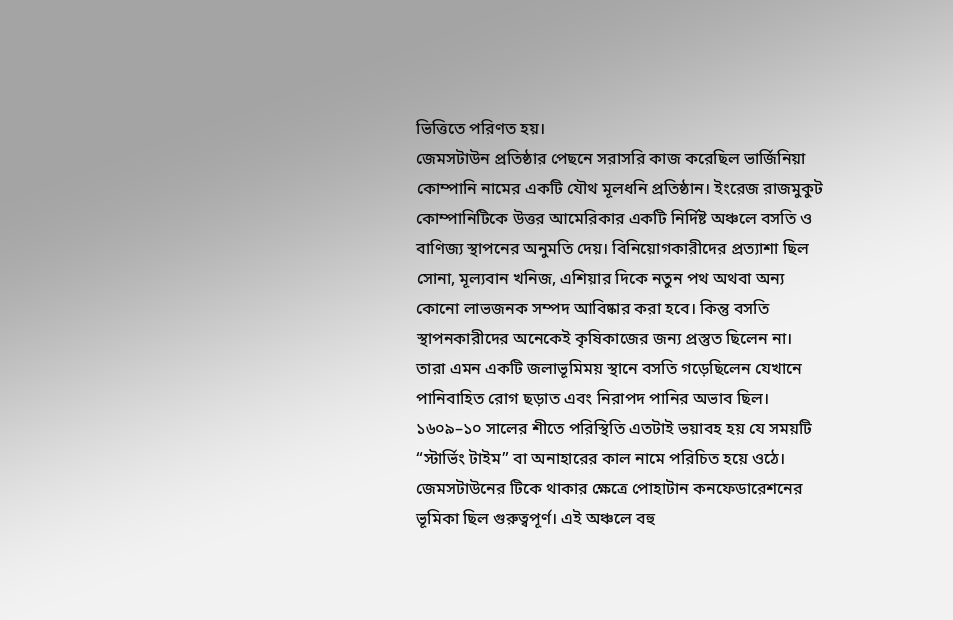ভিত্তিতে পরিণত হয়।
জেমসটাউন প্রতিষ্ঠার পেছনে সরাসরি কাজ করেছিল ভার্জিনিয়া কোম্পানি নামের একটি যৌথ মূলধনি প্রতিষ্ঠান। ইংরেজ রাজমুকুট কোম্পানিটিকে উত্তর আমেরিকার একটি নির্দিষ্ট অঞ্চলে বসতি ও বাণিজ্য স্থাপনের অনুমতি দেয়। বিনিয়োগকারীদের প্রত্যাশা ছিল সোনা, মূল্যবান খনিজ, এশিয়ার দিকে নতুন পথ অথবা অন্য কোনো লাভজনক সম্পদ আবিষ্কার করা হবে। কিন্তু বসতি স্থাপনকারীদের অনেকেই কৃষিকাজের জন্য প্রস্তুত ছিলেন না। তারা এমন একটি জলাভূমিময় স্থানে বসতি গড়েছিলেন যেখানে পানিবাহিত রোগ ছড়াত এবং নিরাপদ পানির অভাব ছিল। ১৬০৯–১০ সালের শীতে পরিস্থিতি এতটাই ভয়াবহ হয় যে সময়টি “স্টার্ভিং টাইম” বা অনাহারের কাল নামে পরিচিত হয়ে ওঠে।
জেমসটাউনের টিকে থাকার ক্ষেত্রে পোহাটান কনফেডারেশনের ভূমিকা ছিল গুরুত্বপূর্ণ। এই অঞ্চলে বহু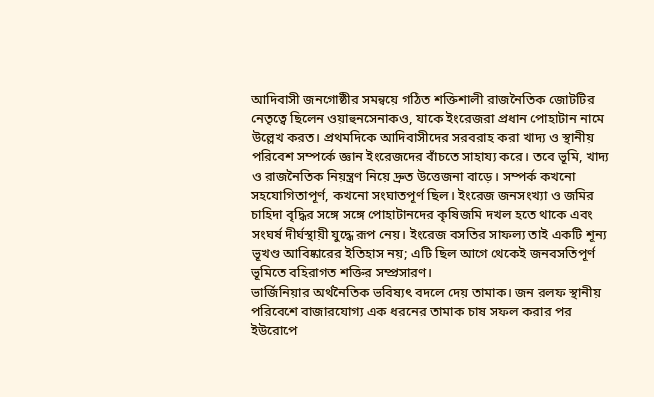আদিবাসী জনগোষ্ঠীর সমন্বয়ে গঠিত শক্তিশালী রাজনৈতিক জোটটির নেতৃত্বে ছিলেন ওয়াহুনসেনাকও, যাকে ইংরেজরা প্রধান পোহাটান নামে উল্লেখ করত। প্রথমদিকে আদিবাসীদের সরবরাহ করা খাদ্য ও স্থানীয় পরিবেশ সম্পর্কে জ্ঞান ইংরেজদের বাঁচতে সাহায্য করে। তবে ভূমি, খাদ্য ও রাজনৈতিক নিয়ন্ত্রণ নিয়ে দ্রুত উত্তেজনা বাড়ে। সম্পর্ক কখনো সহযোগিতাপূর্ণ, কখনো সংঘাতপূর্ণ ছিল। ইংরেজ জনসংখ্যা ও জমির চাহিদা বৃদ্ধির সঙ্গে সঙ্গে পোহাটানদের কৃষিজমি দখল হতে থাকে এবং সংঘর্ষ দীর্ঘস্থায়ী যুদ্ধে রূপ নেয়। ইংরেজ বসতির সাফল্য তাই একটি শূন্য ভূখণ্ড আবিষ্কারের ইতিহাস নয়; এটি ছিল আগে থেকেই জনবসতিপূর্ণ ভূমিতে বহিরাগত শক্তির সম্প্রসারণ।
ভার্জিনিয়ার অর্থনৈতিক ভবিষ্যৎ বদলে দেয় তামাক। জন রলফ স্থানীয় পরিবেশে বাজারযোগ্য এক ধরনের তামাক চাষ সফল করার পর ইউরোপে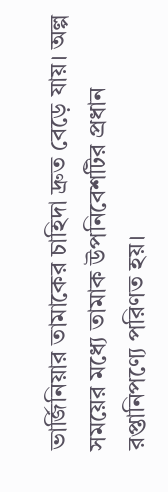ভার্জিনিয়ার তামাকের চাহিদা দ্রুত বেড়ে যায়। অল্প সময়ের মধ্যে তামাক উপনিবেশটির প্রধান রপ্তানিপণ্যে পরিণত হয়।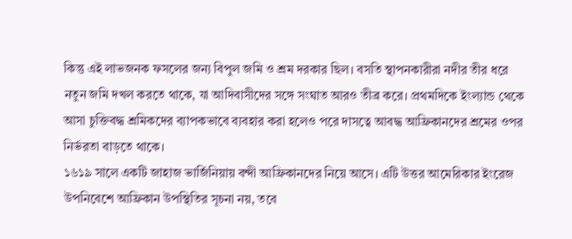কিন্তু এই লাভজনক ফসলের জন্য বিপুল জমি ও শ্রম দরকার ছিল। বসতি স্থাপনকারীরা নদীর তীর ধরে নতুন জমি দখল করতে থাকে, যা আদিবাসীদের সঙ্গে সংঘাত আরও তীব্র করে। প্রথমদিকে ইংল্যান্ড থেকে আসা চুক্তিবদ্ধ শ্রমিকদের ব্যাপকভাবে ব্যবহার করা হলেও পরে দাসত্বে আবদ্ধ আফ্রিকানদের শ্রমের ওপর নির্ভরতা বাড়তে থাকে।
১৬১৯ সালে একটি জাহাজ ভার্জিনিয়ায় বন্দী আফ্রিকানদের নিয়ে আসে। এটি উত্তর আমেরিকার ইংরেজ উপনিবেশে আফ্রিকান উপস্থিতির সূচনা নয়, তবে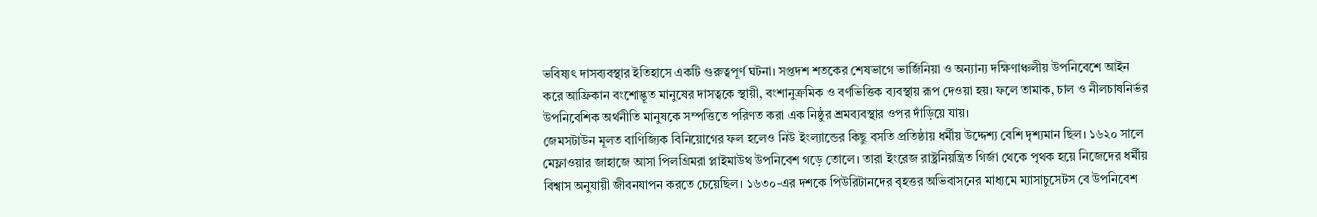ভবিষ্যৎ দাসব্যবস্থার ইতিহাসে একটি গুরুত্বপূর্ণ ঘটনা। সপ্তদশ শতকের শেষভাগে ভার্জিনিয়া ও অন্যান্য দক্ষিণাঞ্চলীয় উপনিবেশে আইন করে আফ্রিকান বংশোদ্ভূত মানুষের দাসত্বকে স্থায়ী, বংশানুক্রমিক ও বর্ণভিত্তিক ব্যবস্থায় রূপ দেওয়া হয়। ফলে তামাক, চাল ও নীলচাষনির্ভর উপনিবেশিক অর্থনীতি মানুষকে সম্পত্তিতে পরিণত করা এক নিষ্ঠুর শ্রমব্যবস্থার ওপর দাঁড়িয়ে যায়।
জেমসটাউন মূলত বাণিজ্যিক বিনিয়োগের ফল হলেও নিউ ইংল্যান্ডের কিছু বসতি প্রতিষ্ঠায় ধর্মীয় উদ্দেশ্য বেশি দৃশ্যমান ছিল। ১৬২০ সালে মেফ্লাওয়ার জাহাজে আসা পিলগ্রিমরা প্লাইমাউথ উপনিবেশ গড়ে তোলে। তারা ইংরেজ রাষ্ট্রনিয়ন্ত্রিত গির্জা থেকে পৃথক হয়ে নিজেদের ধর্মীয় বিশ্বাস অনুযায়ী জীবনযাপন করতে চেয়েছিল। ১৬৩০-এর দশকে পিউরিটানদের বৃহত্তর অভিবাসনের মাধ্যমে ম্যাসাচুসেটস বে উপনিবেশ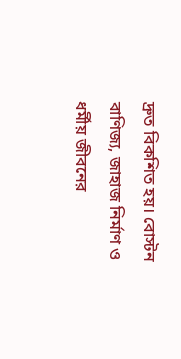দ্রুত বিকশিত হয়। বোস্টন বাণিজ্য, জাহাজ নির্মাণ ও ধর্মীয় জীবনের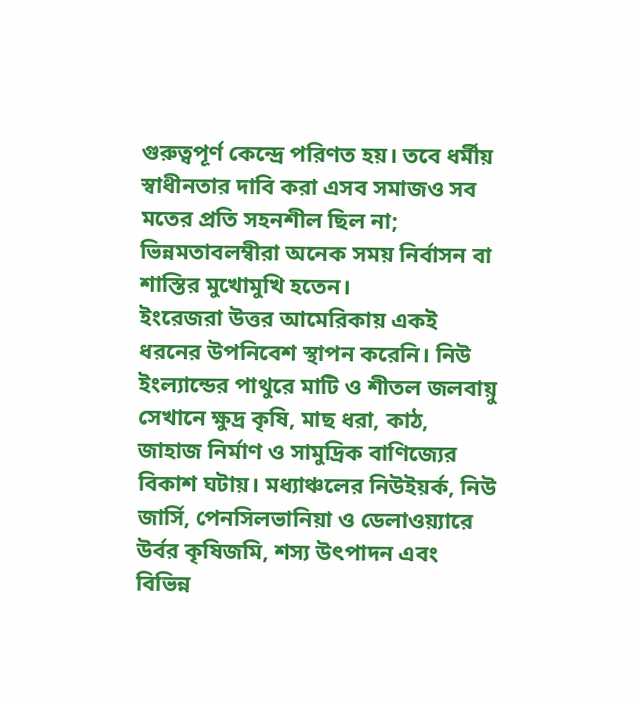গুরুত্বপূর্ণ কেন্দ্রে পরিণত হয়। তবে ধর্মীয় স্বাধীনতার দাবি করা এসব সমাজও সব মতের প্রতি সহনশীল ছিল না; ভিন্নমতাবলম্বীরা অনেক সময় নির্বাসন বা শাস্তির মুখোমুখি হতেন।
ইংরেজরা উত্তর আমেরিকায় একই ধরনের উপনিবেশ স্থাপন করেনি। নিউ ইংল্যান্ডের পাথুরে মাটি ও শীতল জলবায়ু সেখানে ক্ষুদ্র কৃষি, মাছ ধরা, কাঠ, জাহাজ নির্মাণ ও সামুদ্রিক বাণিজ্যের বিকাশ ঘটায়। মধ্যাঞ্চলের নিউইয়র্ক, নিউ জার্সি, পেনসিলভানিয়া ও ডেলাওয়্যারে উর্বর কৃষিজমি, শস্য উৎপাদন এবং বিভিন্ন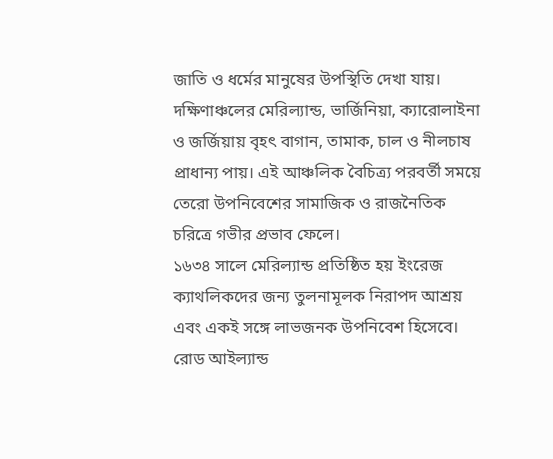জাতি ও ধর্মের মানুষের উপস্থিতি দেখা যায়। দক্ষিণাঞ্চলের মেরিল্যান্ড, ভার্জিনিয়া, ক্যারোলাইনা ও জর্জিয়ায় বৃহৎ বাগান, তামাক, চাল ও নীলচাষ প্রাধান্য পায়। এই আঞ্চলিক বৈচিত্র্য পরবর্তী সময়ে তেরো উপনিবেশের সামাজিক ও রাজনৈতিক চরিত্রে গভীর প্রভাব ফেলে।
১৬৩৪ সালে মেরিল্যান্ড প্রতিষ্ঠিত হয় ইংরেজ ক্যাথলিকদের জন্য তুলনামূলক নিরাপদ আশ্রয় এবং একই সঙ্গে লাভজনক উপনিবেশ হিসেবে। রোড আইল্যান্ড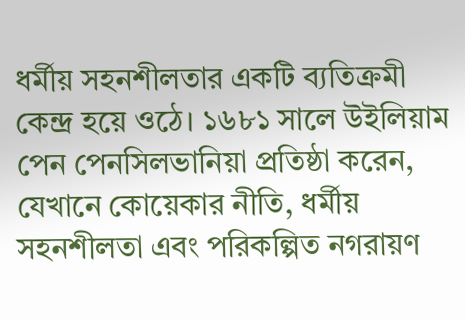ধর্মীয় সহনশীলতার একটি ব্যতিক্রমী কেন্দ্র হয়ে ওঠে। ১৬৮১ সালে উইলিয়াম পেন পেনসিলভানিয়া প্রতিষ্ঠা করেন, যেখানে কোয়েকার নীতি, ধর্মীয় সহনশীলতা এবং পরিকল্পিত নগরায়ণ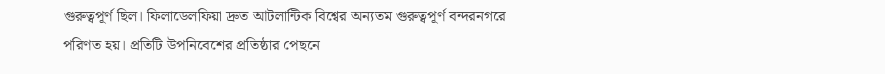গুরুত্বপূর্ণ ছিল। ফিলাডেলফিয়া দ্রুত আটলান্টিক বিশ্বের অন্যতম গুরুত্বপূর্ণ বন্দরনগরে পরিণত হয়। প্রতিটি উপনিবেশের প্রতিষ্ঠার পেছনে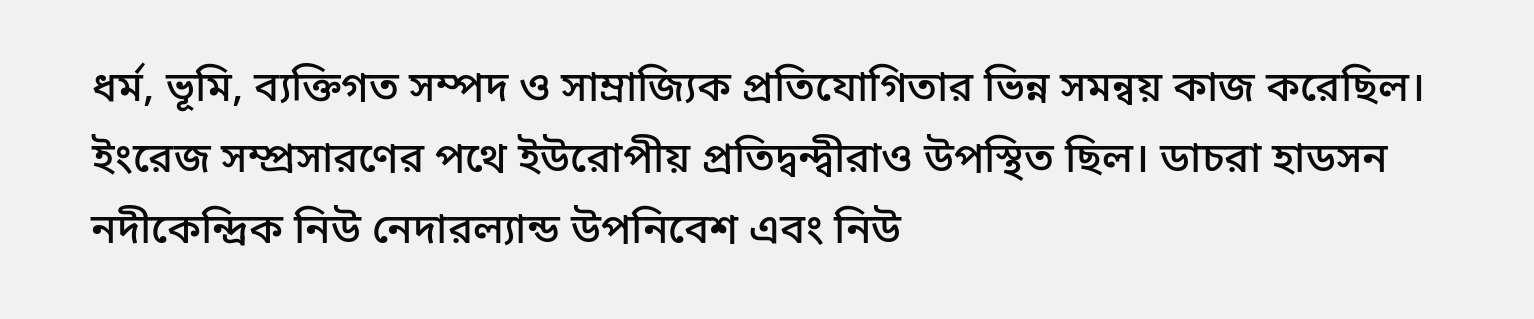ধর্ম, ভূমি, ব্যক্তিগত সম্পদ ও সাম্রাজ্যিক প্রতিযোগিতার ভিন্ন সমন্বয় কাজ করেছিল।
ইংরেজ সম্প্রসারণের পথে ইউরোপীয় প্রতিদ্বন্দ্বীরাও উপস্থিত ছিল। ডাচরা হাডসন নদীকেন্দ্রিক নিউ নেদারল্যান্ড উপনিবেশ এবং নিউ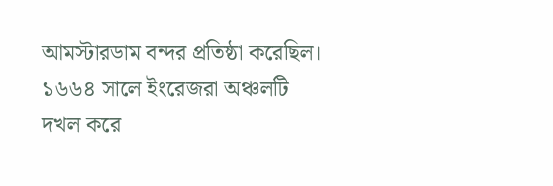আমস্টারডাম বন্দর প্রতিষ্ঠা করেছিল। ১৬৬৪ সালে ইংরেজরা অঞ্চলটি দখল করে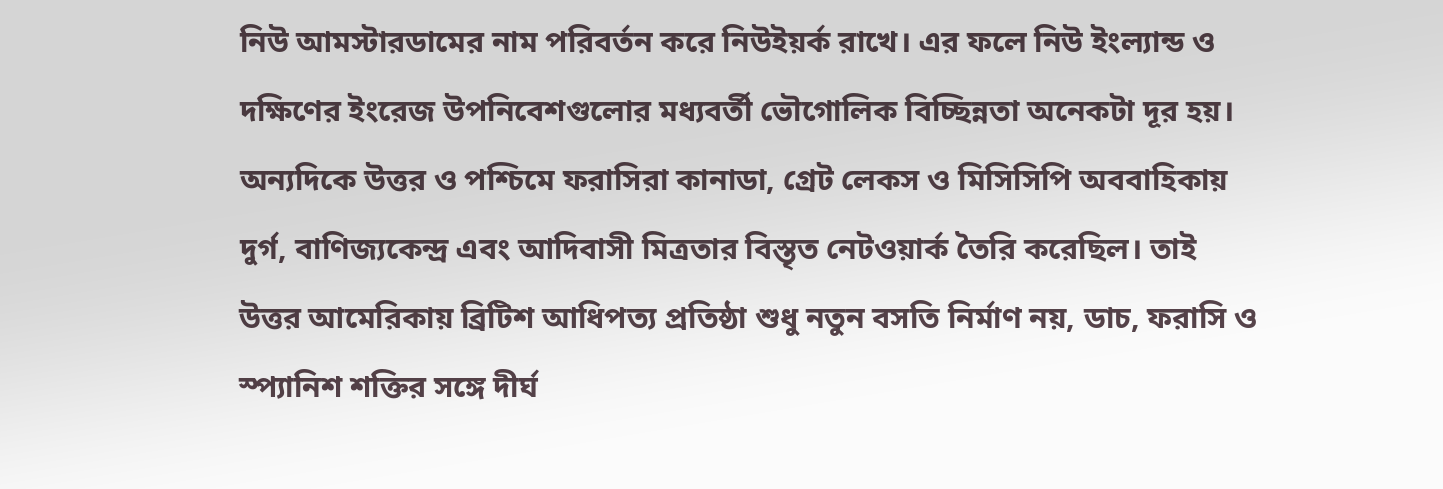নিউ আমস্টারডামের নাম পরিবর্তন করে নিউইয়র্ক রাখে। এর ফলে নিউ ইংল্যান্ড ও দক্ষিণের ইংরেজ উপনিবেশগুলোর মধ্যবর্তী ভৌগোলিক বিচ্ছিন্নতা অনেকটা দূর হয়। অন্যদিকে উত্তর ও পশ্চিমে ফরাসিরা কানাডা, গ্রেট লেকস ও মিসিসিপি অববাহিকায় দুর্গ, বাণিজ্যকেন্দ্র এবং আদিবাসী মিত্রতার বিস্তৃত নেটওয়ার্ক তৈরি করেছিল। তাই উত্তর আমেরিকায় ব্রিটিশ আধিপত্য প্রতিষ্ঠা শুধু নতুন বসতি নির্মাণ নয়, ডাচ, ফরাসি ও স্প্যানিশ শক্তির সঙ্গে দীর্ঘ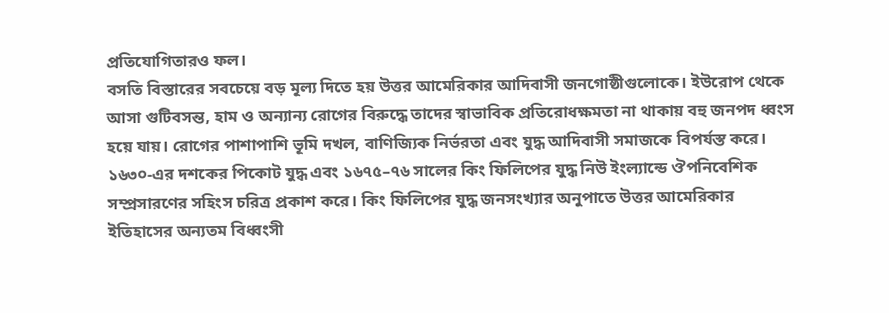প্রতিযোগিতারও ফল।
বসতি বিস্তারের সবচেয়ে বড় মূল্য দিতে হয় উত্তর আমেরিকার আদিবাসী জনগোষ্ঠীগুলোকে। ইউরোপ থেকে আসা গুটিবসন্ত, হাম ও অন্যান্য রোগের বিরুদ্ধে তাদের স্বাভাবিক প্রতিরোধক্ষমতা না থাকায় বহু জনপদ ধ্বংস হয়ে যায়। রোগের পাশাপাশি ভূমি দখল, বাণিজ্যিক নির্ভরতা এবং যুদ্ধ আদিবাসী সমাজকে বিপর্যস্ত করে। ১৬৩০-এর দশকের পিকোট যুদ্ধ এবং ১৬৭৫–৭৬ সালের কিং ফিলিপের যুদ্ধ নিউ ইংল্যান্ডে ঔপনিবেশিক সম্প্রসারণের সহিংস চরিত্র প্রকাশ করে। কিং ফিলিপের যুদ্ধ জনসংখ্যার অনুপাতে উত্তর আমেরিকার ইতিহাসের অন্যতম বিধ্বংসী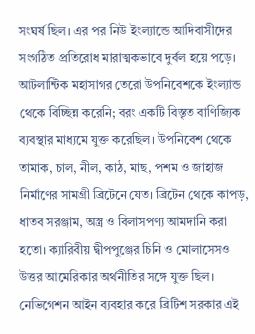সংঘর্ষ ছিল। এর পর নিউ ইংল্যান্ডে আদিবাসীদের সংগঠিত প্রতিরোধ মারাত্মকভাবে দুর্বল হয়ে পড়ে।
আটলান্টিক মহাসাগর তেরো উপনিবেশকে ইংল্যান্ড থেকে বিচ্ছিন্ন করেনি; বরং একটি বিস্তৃত বাণিজ্যিক ব্যবস্থার মাধ্যমে যুক্ত করেছিল। উপনিবেশ থেকে তামাক, চাল, নীল, কাঠ, মাছ, পশম ও জাহাজ নির্মাণের সামগ্রী ব্রিটেনে যেত। ব্রিটেন থেকে কাপড়, ধাতব সরঞ্জাম, অস্ত্র ও বিলাসপণ্য আমদানি করা হতো। ক্যারিবীয় দ্বীপপুঞ্জের চিনি ও মোলাসেসও উত্তর আমেরিকার অর্থনীতির সঙ্গে যুক্ত ছিল। নেভিগেশন আইন ব্যবহার করে ব্রিটিশ সরকার এই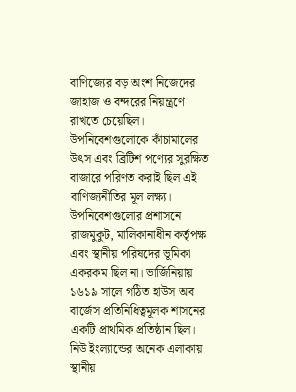বাণিজ্যের বড় অংশ নিজেদের জাহাজ ও বন্দরের নিয়ন্ত্রণে রাখতে চেয়েছিল। উপনিবেশগুলোকে কাঁচামালের উৎস এবং ব্রিটিশ পণ্যের সুরক্ষিত বাজারে পরিণত করাই ছিল এই বাণিজ্যনীতির মূল লক্ষ্য।
উপনিবেশগুলোর প্রশাসনে রাজমুকুট, মালিকানাধীন কর্তৃপক্ষ এবং স্থানীয় পরিষদের ভূমিকা একরকম ছিল না। ভার্জিনিয়ায় ১৬১৯ সালে গঠিত হাউস অব বার্জেস প্রতিনিধিত্বমূলক শাসনের একটি প্রাথমিক প্রতিষ্ঠান ছিল। নিউ ইংল্যান্ডের অনেক এলাকায় স্থানীয়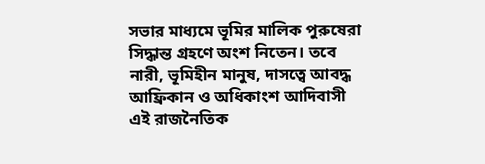সভার মাধ্যমে ভূমির মালিক পুরুষেরা সিদ্ধান্ত গ্রহণে অংশ নিতেন। তবে নারী, ভূমিহীন মানুষ, দাসত্বে আবদ্ধ আফ্রিকান ও অধিকাংশ আদিবাসী এই রাজনৈতিক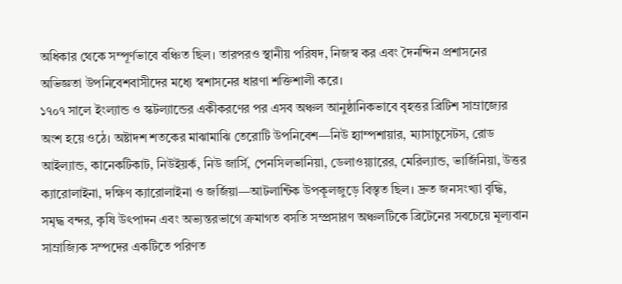অধিকার থেকে সম্পূর্ণভাবে বঞ্চিত ছিল। তারপরও স্থানীয় পরিষদ, নিজস্ব কর এবং দৈনন্দিন প্রশাসনের অভিজ্ঞতা উপনিবেশবাসীদের মধ্যে স্বশাসনের ধারণা শক্তিশালী করে।
১৭০৭ সালে ইংল্যান্ড ও স্কটল্যান্ডের একীকরণের পর এসব অঞ্চল আনুষ্ঠানিকভাবে বৃহত্তর ব্রিটিশ সাম্রাজ্যের অংশ হয়ে ওঠে। অষ্টাদশ শতকের মাঝামাঝি তেরোটি উপনিবেশ—নিউ হ্যাম্পশায়ার, ম্যাসাচুসেটস, রোড আইল্যান্ড, কানেকটিকাট, নিউইয়র্ক, নিউ জার্সি, পেনসিলভানিয়া, ডেলাওয়্যারের, মেরিল্যান্ড, ভার্জিনিয়া, উত্তর ক্যারোলাইনা, দক্ষিণ ক্যারোলাইনা ও জর্জিয়া—আটলান্টিক উপকূলজুড়ে বিস্তৃত ছিল। দ্রুত জনসংখ্যা বৃদ্ধি, সমৃদ্ধ বন্দর, কৃষি উৎপাদন এবং অভ্যন্তরভাগে ক্রমাগত বসতি সম্প্রসারণ অঞ্চলটিকে ব্রিটেনের সবচেয়ে মূল্যবান সাম্রাজ্যিক সম্পদের একটিতে পরিণত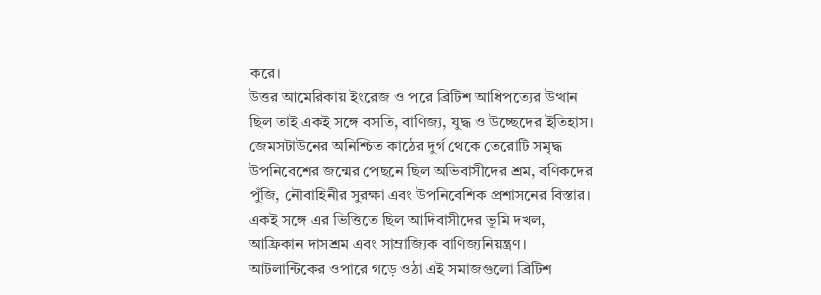করে।
উত্তর আমেরিকায় ইংরেজ ও পরে ব্রিটিশ আধিপত্যের উত্থান ছিল তাই একই সঙ্গে বসতি, বাণিজ্য, যুদ্ধ ও উচ্ছেদের ইতিহাস। জেমসটাউনের অনিশ্চিত কাঠের দুর্গ থেকে তেরোটি সমৃদ্ধ উপনিবেশের জন্মের পেছনে ছিল অভিবাসীদের শ্রম, বণিকদের পুঁজি, নৌবাহিনীর সুরক্ষা এবং উপনিবেশিক প্রশাসনের বিস্তার। একই সঙ্গে এর ভিত্তিতে ছিল আদিবাসীদের ভূমি দখল, আফ্রিকান দাসশ্রম এবং সাম্রাজ্যিক বাণিজ্যনিয়ন্ত্রণ। আটলান্টিকের ওপারে গড়ে ওঠা এই সমাজগুলো ব্রিটিশ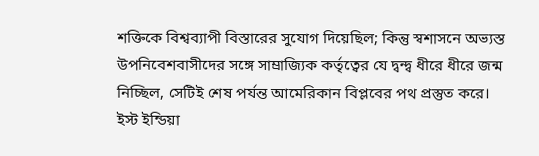শক্তিকে বিশ্বব্যাপী বিস্তারের সুযোগ দিয়েছিল; কিন্তু স্বশাসনে অভ্যস্ত উপনিবেশবাসীদের সঙ্গে সাম্রাজ্যিক কর্তৃত্বের যে দ্বন্দ্ব ধীরে ধীরে জন্ম নিচ্ছিল, সেটিই শেষ পর্যন্ত আমেরিকান বিপ্লবের পথ প্রস্তুত করে।
ইস্ট ইন্ডিয়া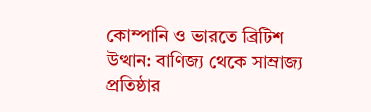কোম্পানি ও ভারতে ব্রিটিশ উত্থান: বাণিজ্য থেকে সাম্রাজ্য প্রতিষ্ঠার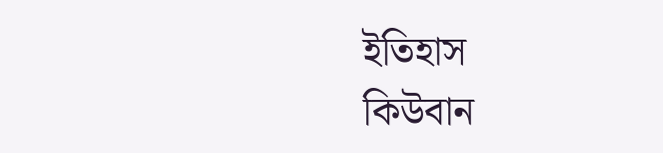ইতিহাস
কিউবান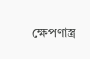ক্ষেপণাস্ত্র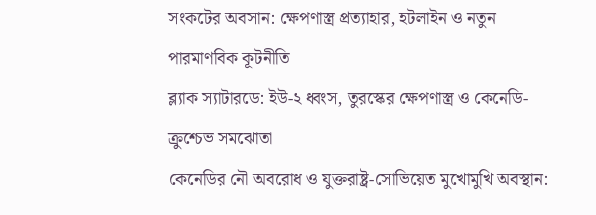সংকটের অবসান: ক্ষেপণাস্ত্র প্রত্যাহার, হটলাইন ও নতুন পারমাণবিক কূটনীতি
ব্ল্যাক স্যাটারডে: ইউ-২ ধ্বংস, তুরস্কের ক্ষেপণাস্ত্র ও কেনেডি-ক্রুশ্চেভ সমঝোতা
কেনেডির নৌ অবরোধ ও যুক্তরাষ্ট্র-সোভিয়েত মুখোমুখি অবস্থান: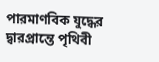পারমাণবিক যুদ্ধের দ্বারপ্রান্তে পৃথিবী